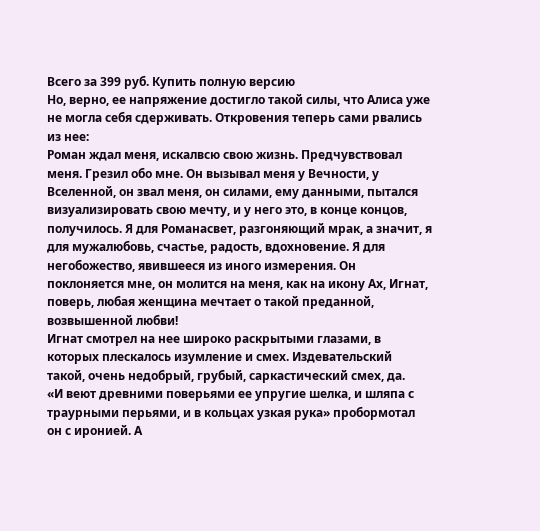Всего за 399 руб. Купить полную версию
Но, верно, ее напряжение достигло такой силы, что Алиса уже не могла себя сдерживать. Откровения теперь сами рвались из нее:
Роман ждал меня, искалвсю свою жизнь. Предчувствовал меня. Грезил обо мне. Он вызывал меня у Вечности, у Вселенной, он звал меня, он силами, ему данными, пытался визуализировать свою мечту, и у него это, в конце концов, получилось. Я для Романасвет, разгоняющий мрак, а значит, я для мужалюбовь, счастье, радость, вдохновение. Я для негобожество, явившееся из иного измерения. Он поклоняется мне, он молится на меня, как на икону Ах, Игнат, поверь, любая женщина мечтает о такой преданной, возвышенной любви!
Игнат смотрел на нее широко раскрытыми глазами, в которых плескалось изумление и смех. Издевательский такой, очень недобрый, грубый, саркастический смех, да.
«И веют древними поверьями ее упругие шелка, и шляпа с траурными перьями, и в кольцах узкая рука» пробормотал он с иронией. А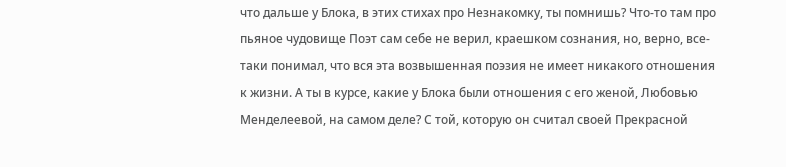что дальше у Блока, в этих стихах про Незнакомку, ты помнишь? Что-то там про пьяное чудовище Поэт сам себе не верил, краешком сознания, но, верно, все-таки понимал, что вся эта возвышенная поэзия не имеет никакого отношения к жизни. А ты в курсе, какие у Блока были отношения с его женой, Любовью Менделеевой, на самом деле? С той, которую он считал своей Прекрасной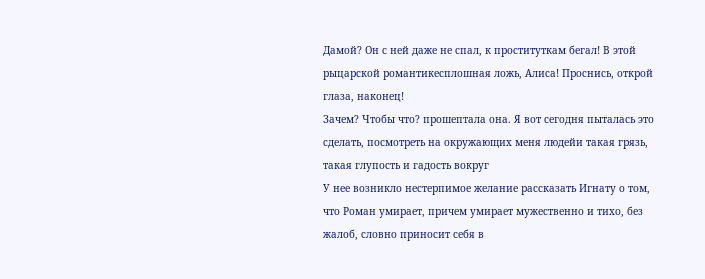Дамой? Он с ней даже не спал, к проституткам бегал! В этой рыцарской романтикесплошная ложь, Алиса! Проснись, открой глаза, наконец!
Зачем? Чтобы что? прошептала она. Я вот сегодня пыталась это сделать, посмотреть на окружающих меня людейи такая грязь, такая глупость и гадость вокруг
У нее возникло нестерпимое желание рассказать Игнату о том, что Роман умирает, причем умирает мужественно и тихо, без жалоб, словно приносит себя в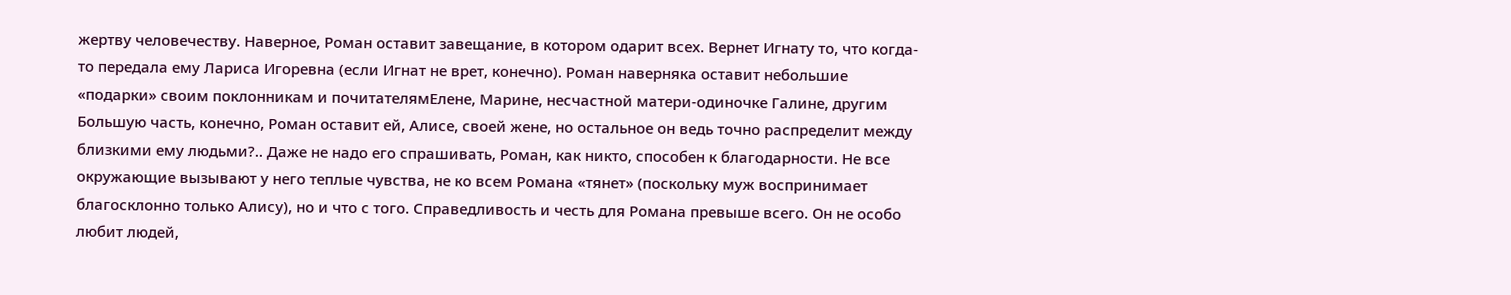жертву человечеству. Наверное, Роман оставит завещание, в котором одарит всех. Вернет Игнату то, что когда-то передала ему Лариса Игоревна (если Игнат не врет, конечно). Роман наверняка оставит небольшие «подарки» своим поклонникам и почитателямЕлене, Марине, несчастной матери-одиночке Галине, другим
Большую часть, конечно, Роман оставит ей, Алисе, своей жене, но остальное он ведь точно распределит между близкими ему людьми?.. Даже не надо его спрашивать, Роман, как никто, способен к благодарности. Не все окружающие вызывают у него теплые чувства, не ко всем Романа «тянет» (поскольку муж воспринимает благосклонно только Алису), но и что с того. Справедливость и честь для Романа превыше всего. Он не особо любит людей,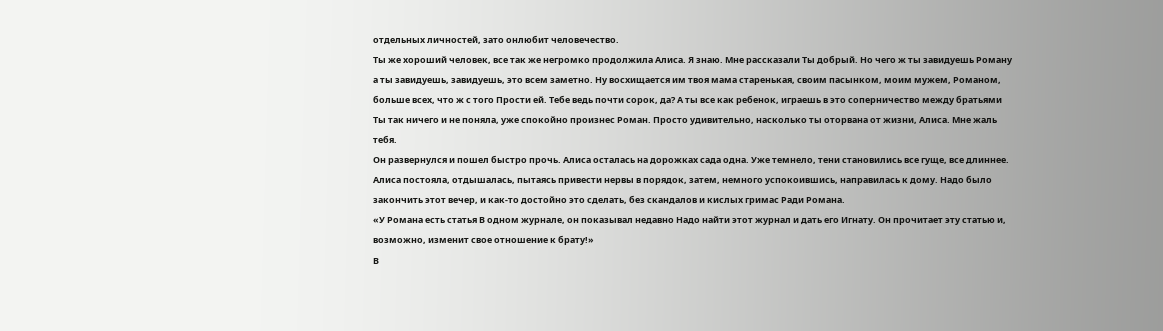отдельных личностей, зато онлюбит человечество.
Ты же хороший человек, все так же негромко продолжила Алиса. Я знаю. Мне рассказали Ты добрый. Но чего ж ты завидуешь Роману а ты завидуешь, завидуешь, это всем заметно. Ну восхищается им твоя мама старенькая, своим пасынком, моим мужем, Романом, больше всех, что ж с того Прости ей. Тебе ведь почти сорок, да? А ты все как ребенок, играешь в это соперничество между братьями
Ты так ничего и не поняла, уже спокойно произнес Роман. Просто удивительно, насколько ты оторвана от жизни, Алиса. Мне жаль тебя.
Он развернулся и пошел быстро прочь. Алиса осталась на дорожках сада одна. Уже темнело, тени становились все гуще, все длиннее.
Алиса постояла, отдышалась, пытаясь привести нервы в порядок, затем, немного успокоившись, направилась к дому. Надо было закончить этот вечер, и как-то достойно это сделать, без скандалов и кислых гримас Ради Романа.
«У Романа есть статья В одном журнале, он показывал недавно Надо найти этот журнал и дать его Игнату. Он прочитает эту статью и, возможно, изменит свое отношение к брату!»
В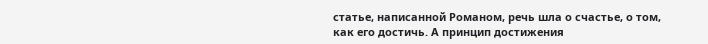статье, написанной Романом, речь шла о счастье, о том, как его достичь. А принцип достижения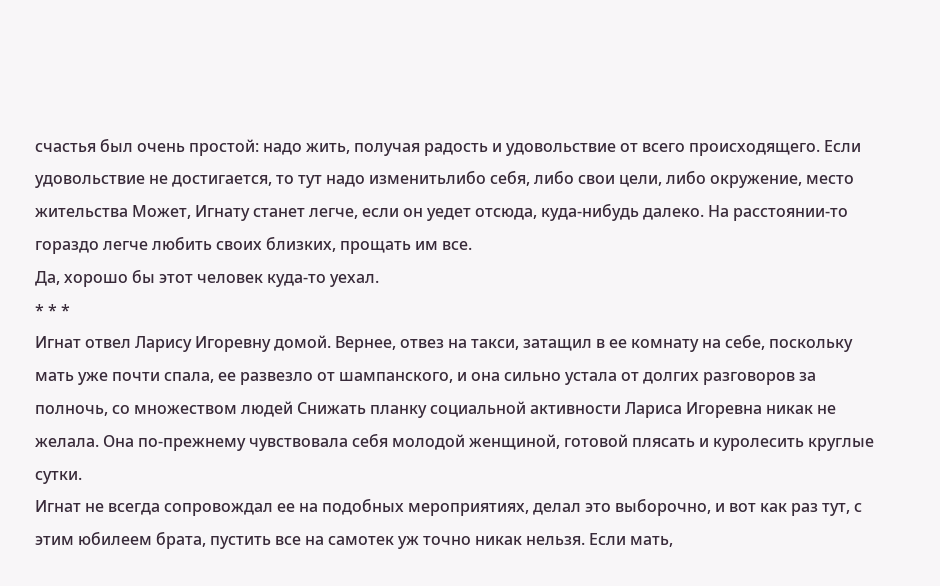счастья был очень простой: надо жить, получая радость и удовольствие от всего происходящего. Если удовольствие не достигается, то тут надо изменитьлибо себя, либо свои цели, либо окружение, место жительства Может, Игнату станет легче, если он уедет отсюда, куда-нибудь далеко. На расстоянии-то гораздо легче любить своих близких, прощать им все.
Да, хорошо бы этот человек куда-то уехал.
* * *
Игнат отвел Ларису Игоревну домой. Вернее, отвез на такси, затащил в ее комнату на себе, поскольку мать уже почти спала, ее развезло от шампанского, и она сильно устала от долгих разговоров за полночь, со множеством людей Снижать планку социальной активности Лариса Игоревна никак не желала. Она по-прежнему чувствовала себя молодой женщиной, готовой плясать и куролесить круглые сутки.
Игнат не всегда сопровождал ее на подобных мероприятиях, делал это выборочно, и вот как раз тут, с этим юбилеем брата, пустить все на самотек уж точно никак нельзя. Если мать,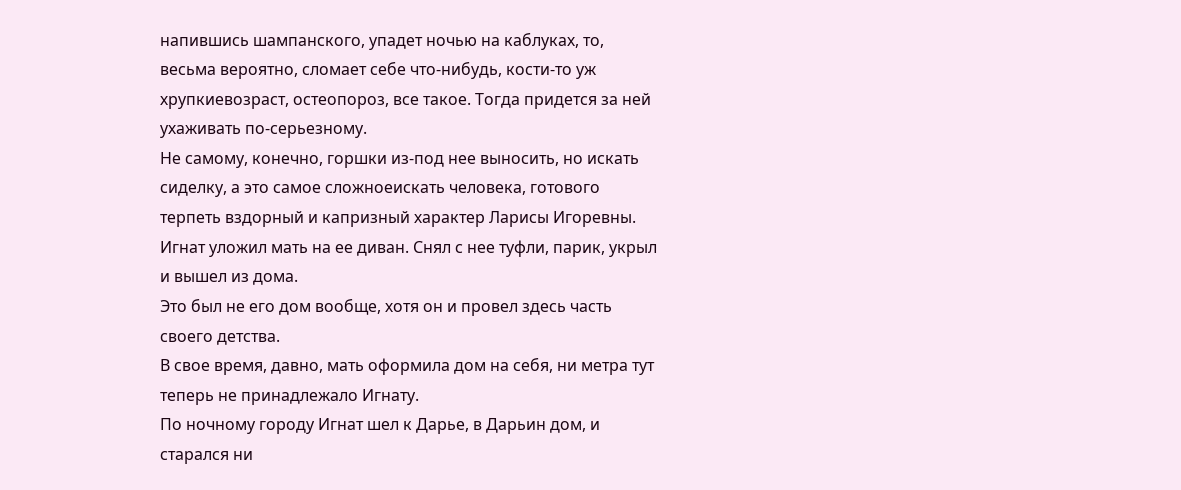напившись шампанского, упадет ночью на каблуках, то, весьма вероятно, сломает себе что-нибудь, кости-то уж хрупкиевозраст, остеопороз, все такое. Тогда придется за ней ухаживать по-серьезному.
Не самому, конечно, горшки из-под нее выносить, но искать сиделку, а это самое сложноеискать человека, готового терпеть вздорный и капризный характер Ларисы Игоревны.
Игнат уложил мать на ее диван. Снял с нее туфли, парик, укрыл и вышел из дома.
Это был не его дом вообще, хотя он и провел здесь часть своего детства.
В свое время, давно, мать оформила дом на себя, ни метра тут теперь не принадлежало Игнату.
По ночному городу Игнат шел к Дарье, в Дарьин дом, и старался ни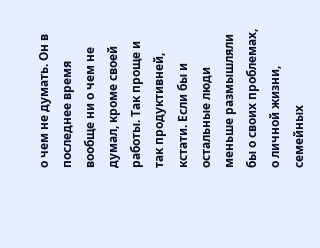о чем не думать. Он в последнее время вообще ни о чем не думал, кроме своей работы. Так проще и так продуктивней, кстати. Если бы и остальные люди меньше размышляли бы о своих проблемах, о личной жизни, семейных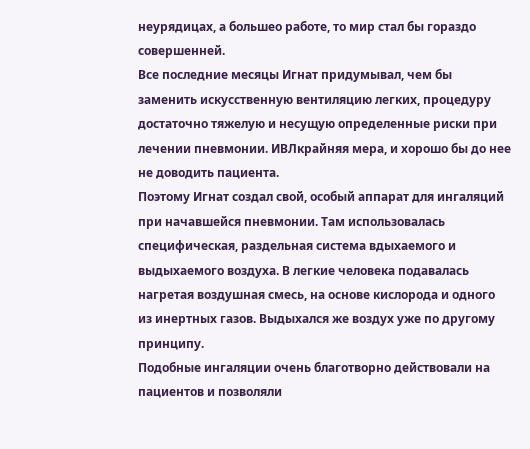неурядицах, а большео работе, то мир стал бы гораздо совершенней.
Все последние месяцы Игнат придумывал, чем бы заменить искусственную вентиляцию легких, процедуру достаточно тяжелую и несущую определенные риски при лечении пневмонии. ИВЛкрайняя мера, и хорошо бы до нее не доводить пациента.
Поэтому Игнат создал свой, особый аппарат для ингаляций при начавшейся пневмонии. Там использовалась специфическая, раздельная система вдыхаемого и выдыхаемого воздуха. В легкие человека подавалась нагретая воздушная смесь, на основе кислорода и одного из инертных газов. Выдыхался же воздух уже по другому принципу.
Подобные ингаляции очень благотворно действовали на пациентов и позволяли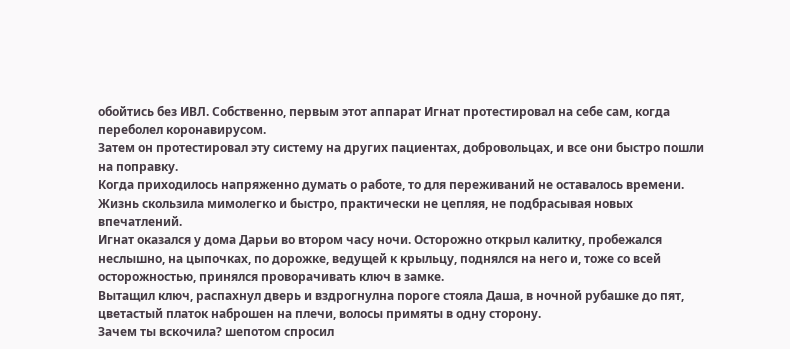обойтись без ИВЛ. Собственно, первым этот аппарат Игнат протестировал на себе сам, когда переболел коронавирусом.
Затем он протестировал эту систему на других пациентах, добровольцах, и все они быстро пошли на поправку.
Когда приходилось напряженно думать о работе, то для переживаний не оставалось времени. Жизнь скользила мимолегко и быстро, практически не цепляя, не подбрасывая новых впечатлений.
Игнат оказался у дома Дарьи во втором часу ночи. Осторожно открыл калитку, пробежался неслышно, на цыпочках, по дорожке, ведущей к крыльцу, поднялся на него и, тоже со всей осторожностью, принялся проворачивать ключ в замке.
Вытащил ключ, распахнул дверь и вздрогнулна пороге стояла Даша, в ночной рубашке до пят, цветастый платок наброшен на плечи, волосы примяты в одну сторону.
Зачем ты вскочила? шепотом спросил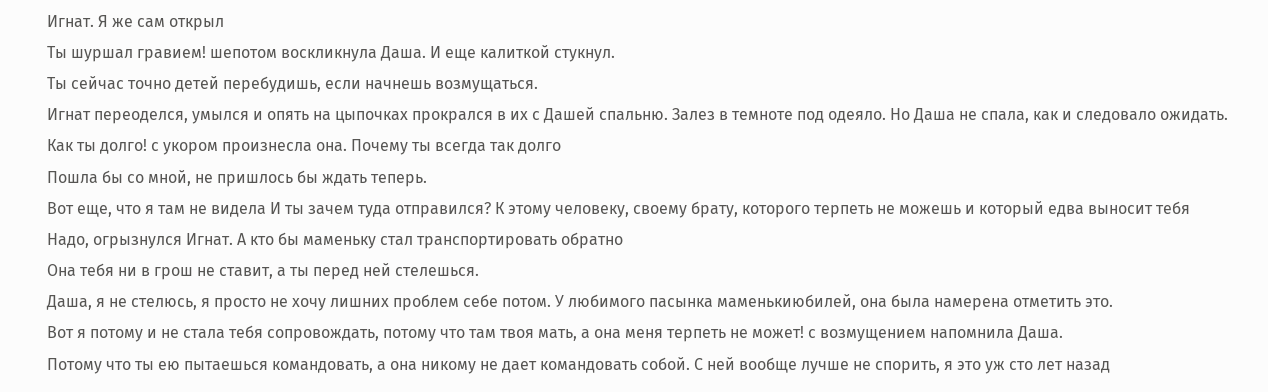Игнат. Я же сам открыл
Ты шуршал гравием! шепотом воскликнула Даша. И еще калиткой стукнул.
Ты сейчас точно детей перебудишь, если начнешь возмущаться.
Игнат переоделся, умылся и опять на цыпочках прокрался в их с Дашей спальню. Залез в темноте под одеяло. Но Даша не спала, как и следовало ожидать.
Как ты долго! с укором произнесла она. Почему ты всегда так долго
Пошла бы со мной, не пришлось бы ждать теперь.
Вот еще, что я там не видела И ты зачем туда отправился? К этому человеку, своему брату, которого терпеть не можешь и который едва выносит тебя
Надо, огрызнулся Игнат. А кто бы маменьку стал транспортировать обратно
Она тебя ни в грош не ставит, а ты перед ней стелешься.
Даша, я не стелюсь, я просто не хочу лишних проблем себе потом. У любимого пасынка маменькиюбилей, она была намерена отметить это.
Вот я потому и не стала тебя сопровождать, потому что там твоя мать, а она меня терпеть не может! с возмущением напомнила Даша.
Потому что ты ею пытаешься командовать, а она никому не дает командовать собой. С ней вообще лучше не спорить, я это уж сто лет назад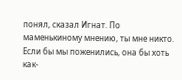понял, сказал Игнат. По маменькиному мнению, ты мне никто. Если бы мы поженились, она бы хоть как-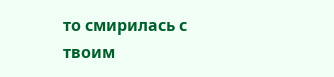то смирилась с твоим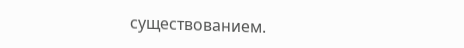существованием.